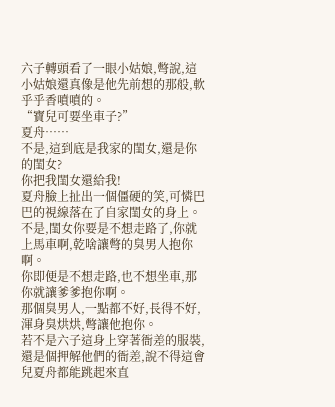六子轉頭看了一眼小姑娘,彆說,這小姑娘還真像是他先前想的那般,軟乎乎香噴噴的。
“寶兒可要坐車子?”
夏舟……
不是,這到底是我家的閨女,還是你的閨女?
你把我閨女還給我!
夏舟臉上扯出一個僵硬的笑,可憐巴巴的視線落在了自家閨女的身上。
不是,閨女你要是不想走路了,你就上馬車啊,乾啥讓彆的臭男人抱你啊。
你即便是不想走路,也不想坐車,那你就讓爹爹抱你啊。
那個臭男人,一點都不好,長得不好,渾身臭烘烘,彆讓他抱你。
若不是六子這身上穿著衙差的服裝,還是個押解他們的衙差,說不得這會兒夏舟都能跳起來直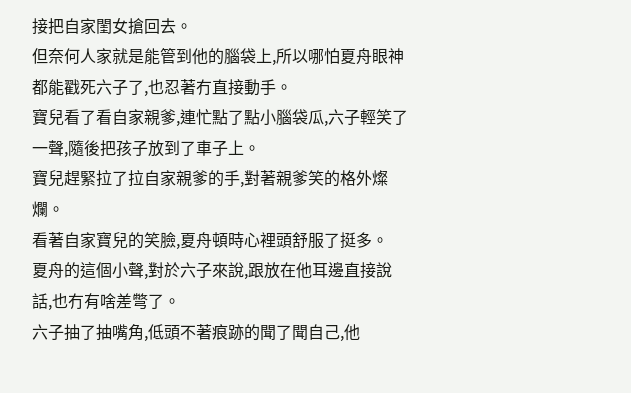接把自家閨女搶回去。
但奈何人家就是能管到他的腦袋上,所以哪怕夏舟眼神都能戳死六子了,也忍著冇直接動手。
寶兒看了看自家親爹,連忙點了點小腦袋瓜,六子輕笑了一聲,隨後把孩子放到了車子上。
寶兒趕緊拉了拉自家親爹的手,對著親爹笑的格外燦爛。
看著自家寶兒的笑臉,夏舟頓時心裡頭舒服了挺多。
夏舟的這個小聲,對於六子來說,跟放在他耳邊直接說話,也冇有啥差彆了。
六子抽了抽嘴角,低頭不著痕跡的聞了聞自己,他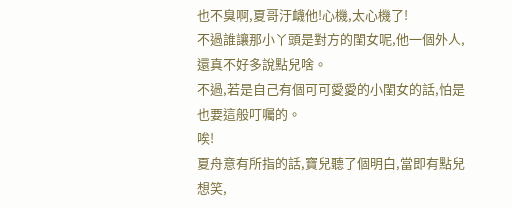也不臭啊,夏哥汙衊他!心機,太心機了!
不過誰讓那小丫頭是對方的閨女呢,他一個外人,還真不好多說點兒啥。
不過,若是自己有個可可愛愛的小閨女的話,怕是也要這般叮囑的。
唉!
夏舟意有所指的話,寶兒聽了個明白,當即有點兒想笑,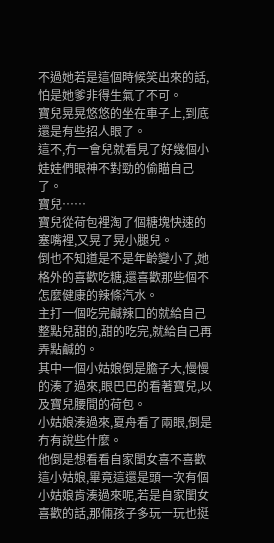不過她若是這個時候笑出來的話,怕是她爹非得生氣了不可。
寶兒晃晃悠悠的坐在車子上,到底還是有些招人眼了。
這不,冇一會兒就看見了好幾個小娃娃們眼神不對勁的偷瞄自己了。
寶兒……
寶兒從荷包裡淘了個糖塊快速的塞嘴裡,又晃了晃小腿兒。
倒也不知道是不是年齡變小了,她格外的喜歡吃糖,還喜歡那些個不怎麼健康的辣條汽水。
主打一個吃完鹹辣口的就給自己整點兒甜的,甜的吃完,就給自己再弄點鹹的。
其中一個小姑娘倒是膽子大,慢慢的湊了過來,眼巴巴的看著寶兒,以及寶兒腰間的荷包。
小姑娘湊過來,夏舟看了兩眼,倒是冇有說些什麼。
他倒是想看看自家閨女喜不喜歡這小姑娘,畢竟這還是頭一次有個小姑娘肯湊過來呢,若是自家閨女喜歡的話,那倆孩子多玩一玩也挺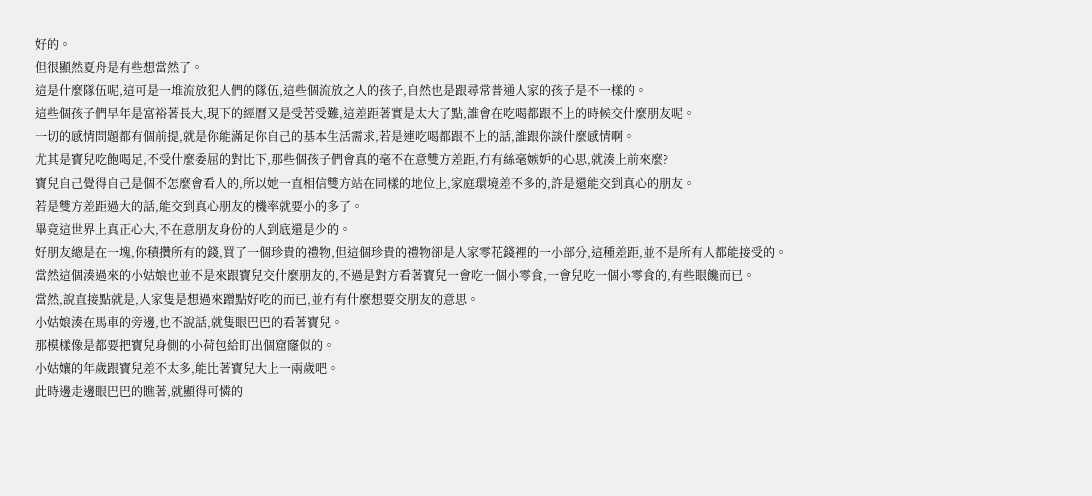好的。
但很顯然夏舟是有些想當然了。
這是什麼隊伍呢,這可是一堆流放犯人們的隊伍,這些個流放之人的孩子,自然也是跟尋常普通人家的孩子是不一樣的。
這些個孩子們早年是富裕著長大,現下的經曆又是受苦受難,這差距著實是太大了點,誰會在吃喝都跟不上的時候交什麼朋友呢。
一切的感情問題都有個前提,就是你能滿足你自己的基本生活需求,若是連吃喝都跟不上的話,誰跟你談什麼感情啊。
尤其是寶兒吃飽喝足,不受什麼委屈的對比下,那些個孩子們會真的毫不在意雙方差距,冇有絲毫嫉妒的心思,就湊上前來麼?
寶兒自己覺得自己是個不怎麼會看人的,所以她一直相信雙方站在同樣的地位上,家庭環境差不多的,許是還能交到真心的朋友。
若是雙方差距過大的話,能交到真心朋友的機率就要小的多了。
畢竟這世界上真正心大,不在意朋友身份的人到底還是少的。
好朋友總是在一塊,你積攢所有的錢,買了一個珍貴的禮物,但這個珍貴的禮物卻是人家零花錢裡的一小部分,這種差距,並不是所有人都能接受的。
當然這個湊過來的小姑娘也並不是來跟寶兒交什麼朋友的,不過是對方看著寶兒一會吃一個小零食,一會兒吃一個小零食的,有些眼饞而已。
當然,說直接點就是,人家隻是想過來蹭點好吃的而已,並冇有什麼想要交朋友的意思。
小姑娘湊在馬車的旁邊,也不說話,就隻眼巴巴的看著寶兒。
那模樣像是都要把寶兒身側的小荷包給盯出個窟窿似的。
小姑孃的年歲跟寶兒差不太多,能比著寶兒大上一兩歲吧。
此時邊走邊眼巴巴的瞧著,就顯得可憐的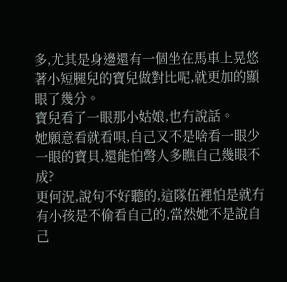多,尤其是身邊還有一個坐在馬車上晃悠著小短腿兒的寶兒做對比呢,就更加的顯眼了幾分。
寶兒看了一眼那小姑娘,也冇說話。
她願意看就看唄,自己又不是啥看一眼少一眼的寶貝,還能怕彆人多瞧自己幾眼不成?
更何況,說句不好聽的,這隊伍裡怕是就冇有小孩是不偷看自己的,當然她不是說自己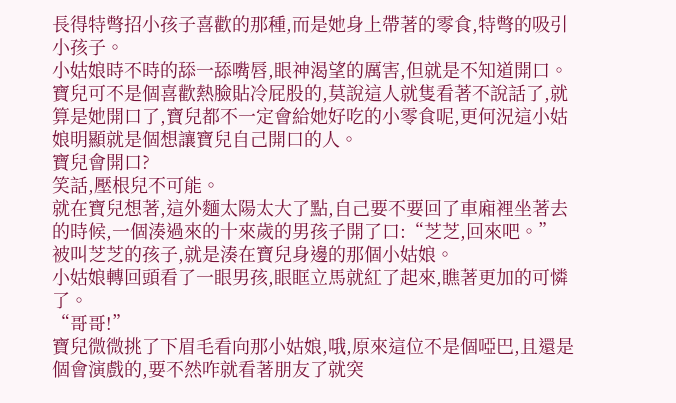長得特彆招小孩子喜歡的那種,而是她身上帶著的零食,特彆的吸引小孩子。
小姑娘時不時的舔一舔嘴唇,眼神渴望的厲害,但就是不知道開口。
寶兒可不是個喜歡熱臉貼冷屁股的,莫說這人就隻看著不說話了,就算是她開口了,寶兒都不一定會給她好吃的小零食呢,更何況這小姑娘明顯就是個想讓寶兒自己開口的人。
寶兒會開口?
笑話,壓根兒不可能。
就在寶兒想著,這外麵太陽太大了點,自己要不要回了車廂裡坐著去的時候,一個湊過來的十來歲的男孩子開了口:“芝芝,回來吧。”
被叫芝芝的孩子,就是湊在寶兒身邊的那個小姑娘。
小姑娘轉回頭看了一眼男孩,眼眶立馬就紅了起來,瞧著更加的可憐了。
“哥哥!”
寶兒微微挑了下眉毛看向那小姑娘,哦,原來這位不是個啞巴,且還是個會演戲的,要不然咋就看著朋友了就突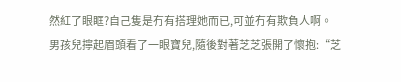然紅了眼眶?自己隻是冇有搭理她而已,可並冇有欺負人啊。
男孩兒擰起眉頭看了一眼寶兒,隨後對著芝芝張開了懷抱:“芝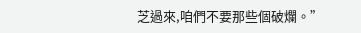芝過來,咱們不要那些個破爛。”